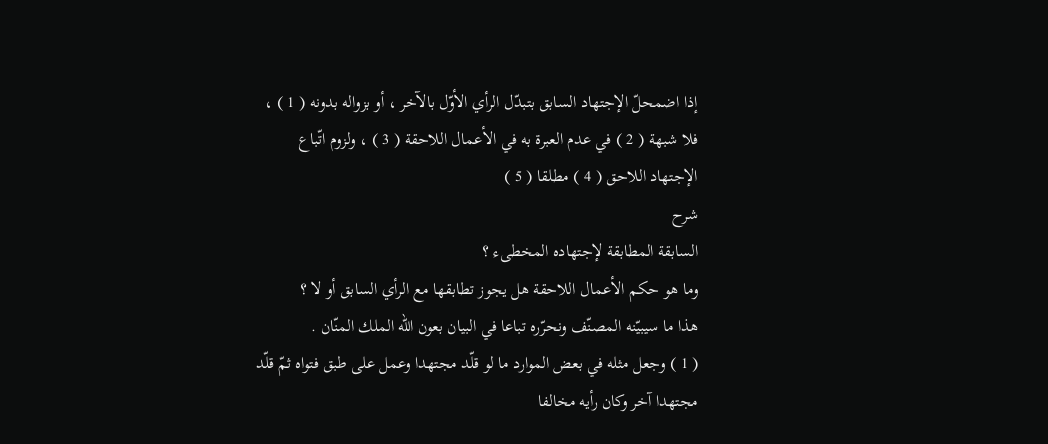إذا اضمحلّ الإجتهاد السابق بتبدّل الرأي الأوّل بالآخر ، أو بزواله بدونه ( 1 ) ، فلا شبهة ( 2 ) في عدم العبرة به في الأعمال اللاحقة ( 3 ) ، ولزوم اتّباع الإجتهاد اللاحق ( 4 ) مطلقا ( 5 )
شرح
السابقة المطابقة لإجتهاده المخطىء ؟
وما هو حكم الأعمال اللاحقة هل يجوز تطابقها مع الرأي السابق أو لا ؟
هذا ما سيبيّنه المصنّف ونحرّره تباعا في البيان بعون اللّه الملك المنّان .
( 1 ) وجعل مثله في بعض الموارد ما لو قلّد مجتهدا وعمل على طبق فتواه ثمّ قلّد مجتهدا آخر وكان رأيه مخالفا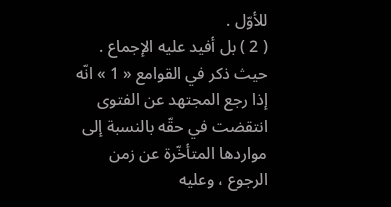للأوّل .
( 2 ) بل أفيد عليه الإجماع .
حيث ذكر في القوامع « 1 » انّه إذا رجع المجتهد عن الفتوى انتقضت في حقّه بالنسبة إلى مواردها المتأخّرة عن زمن الرجوع ، وعليه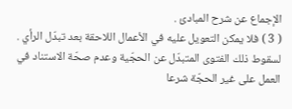الإجماع عن شرح المبادئ .
( 3 ) فلا يمكن التعويل عليه في الأعمال اللاحقة بعد تبدّل الرأي .
لسقوط ذلك الفتوى المتبدّل عن الحجّية وعدم صحّة الاستناد في العمل على غير الحجّة شرعا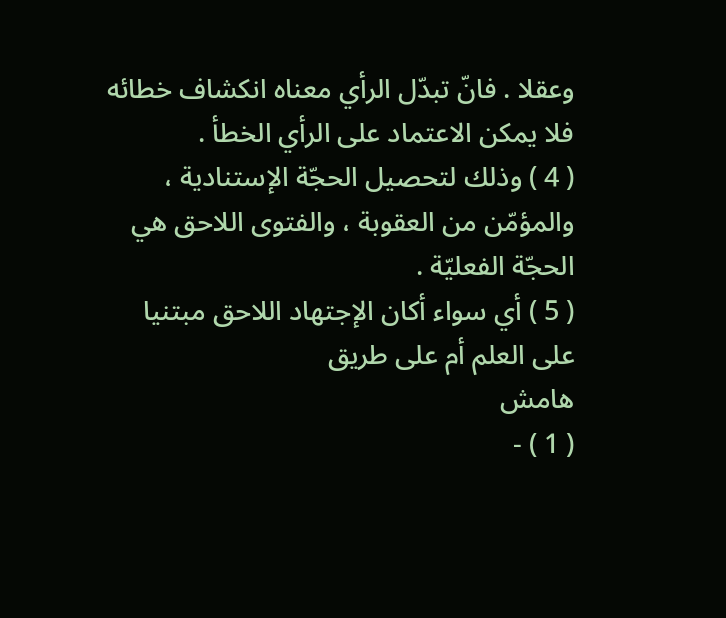وعقلا . فانّ تبدّل الرأي معناه انكشاف خطائه فلا يمكن الاعتماد على الرأي الخطأ .
( 4 ) وذلك لتحصيل الحجّة الإستنادية ، والمؤمّن من العقوبة ، والفتوى اللاحق هي الحجّة الفعليّة .
( 5 ) أي سواء أكان الإجتهاد اللاحق مبتنيا على العلم أم على طريق
هامش
( 1 ) -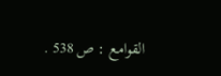القوامع : ص 538 .